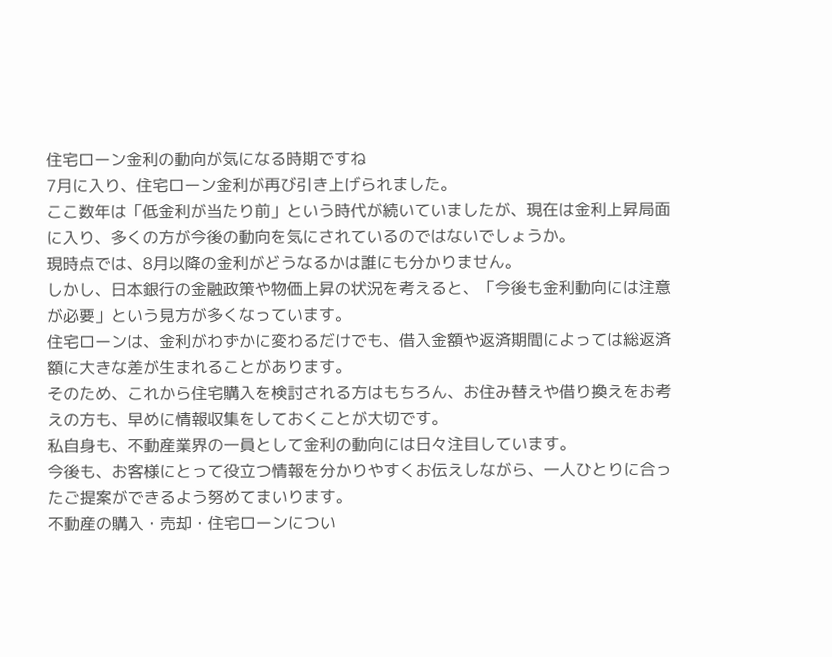住宅ローン金利の動向が気になる時期ですね
7月に入り、住宅ローン金利が再び引き上げられました。
ここ数年は「低金利が当たり前」という時代が続いていましたが、現在は金利上昇局面に入り、多くの方が今後の動向を気にされているのではないでしょうか。
現時点では、8月以降の金利がどうなるかは誰にも分かりません。
しかし、日本銀行の金融政策や物価上昇の状況を考えると、「今後も金利動向には注意が必要」という見方が多くなっています。
住宅ローンは、金利がわずかに変わるだけでも、借入金額や返済期間によっては総返済額に大きな差が生まれることがあります。
そのため、これから住宅購入を検討される方はもちろん、お住み替えや借り換えをお考えの方も、早めに情報収集をしておくことが大切です。
私自身も、不動産業界の一員として金利の動向には日々注目しています。
今後も、お客様にとって役立つ情報を分かりやすくお伝えしながら、一人ひとりに合ったご提案ができるよう努めてまいります。
不動産の購入・売却・住宅ローンについ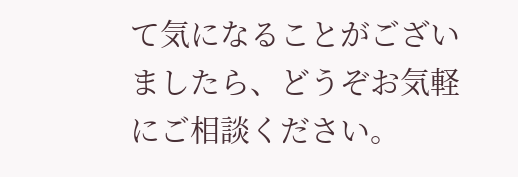て気になることがございましたら、どうぞお気軽にご相談ください。